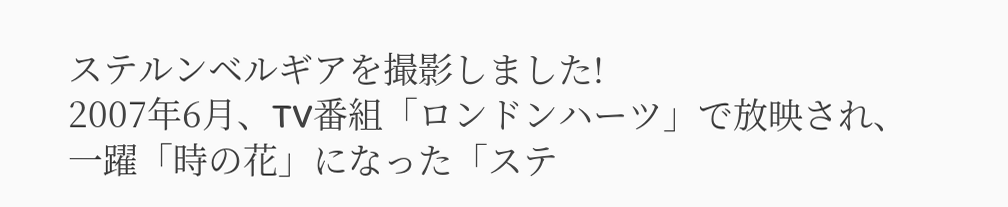ステルンベルギアを撮影しました!
2007年6月、TV番組「ロンドンハーツ」で放映され、一躍「時の花」になった「ステ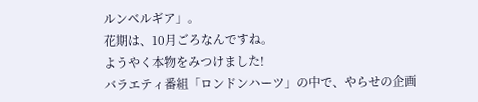ルンベルギア」。
花期は、10月ごろなんですね。
ようやく本物をみつけました!
バラエティ番組「ロンドンハーツ」の中で、やらせの企画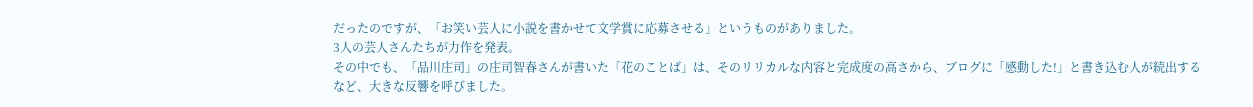だったのですが、「お笑い芸人に小説を書かせて文学賞に応募させる」というものがありました。
3人の芸人さんたちが力作を発表。
その中でも、「品川庄司」の庄司智春さんが書いた「花のことば」は、そのリリカルな内容と完成度の高さから、ブログに「感動した!」と書き込む人が続出するなど、大きな反響を呼びました。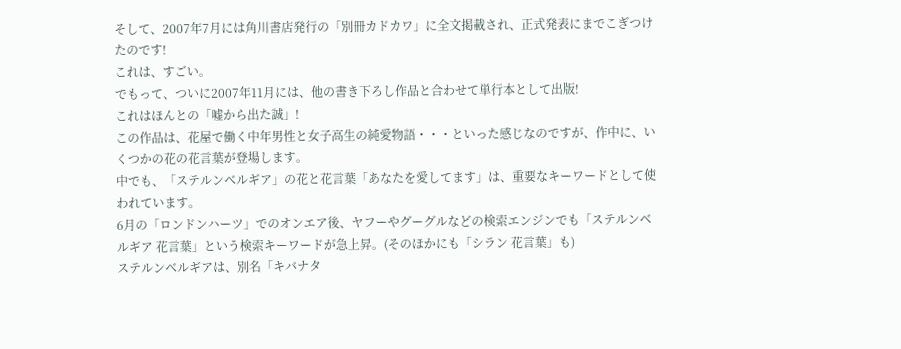そして、2007年7月には角川書店発行の「別冊カドカワ」に全文掲載され、正式発表にまでこぎつけたのです!
これは、すごい。
でもって、ついに2007年11月には、他の書き下ろし作品と合わせて単行本として出版!
これはほんとの「嘘から出た誠」!
この作品は、花屋で働く中年男性と女子高生の純愛物語・・・といった感じなのですが、作中に、いくつかの花の花言葉が登場します。
中でも、「ステルンベルギア」の花と花言葉「あなたを愛してます」は、重要なキーワードとして使われています。
6月の「ロンドンハーツ」でのオンエア後、ヤフーやグーグルなどの検索エンジンでも「ステルンベルギア 花言葉」という検索キーワードが急上昇。(そのほかにも「シラン 花言葉」も)
ステルンベルギアは、別名「キバナタ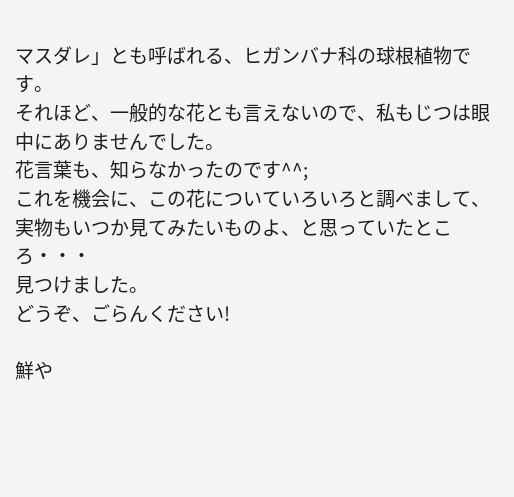マスダレ」とも呼ばれる、ヒガンバナ科の球根植物です。
それほど、一般的な花とも言えないので、私もじつは眼中にありませんでした。
花言葉も、知らなかったのです^^;
これを機会に、この花についていろいろと調べまして、実物もいつか見てみたいものよ、と思っていたところ・・・
見つけました。
どうぞ、ごらんください!

鮮や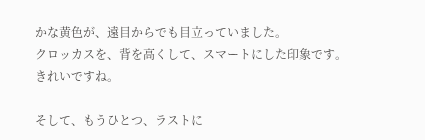かな黄色が、遠目からでも目立っていました。
クロッカスを、背を高くして、スマートにした印象です。
きれいですね。

そして、もうひとつ、ラストに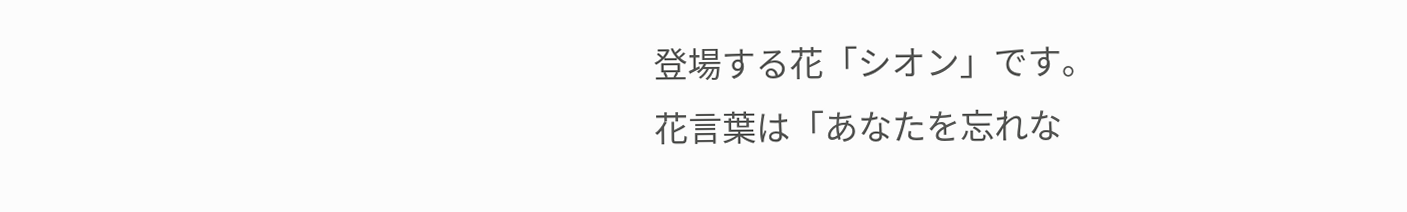登場する花「シオン」です。
花言葉は「あなたを忘れな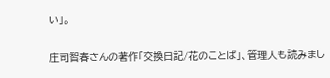い」。

庄司智春さんの著作「交換日記/花のことば」、管理人も読みまし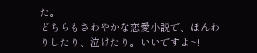た。
どちらもさわやかな恋愛小説で、ほんわりしたり、泣けたり。いいですよ~!